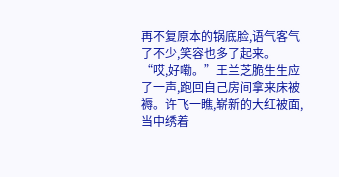再不复原本的锅底脸,语气客气了不少,笑容也多了起来。
“哎,好嘞。”王兰芝脆生生应了一声,跑回自己房间拿来床被褥。许飞一瞧,崭新的大红被面,当中绣着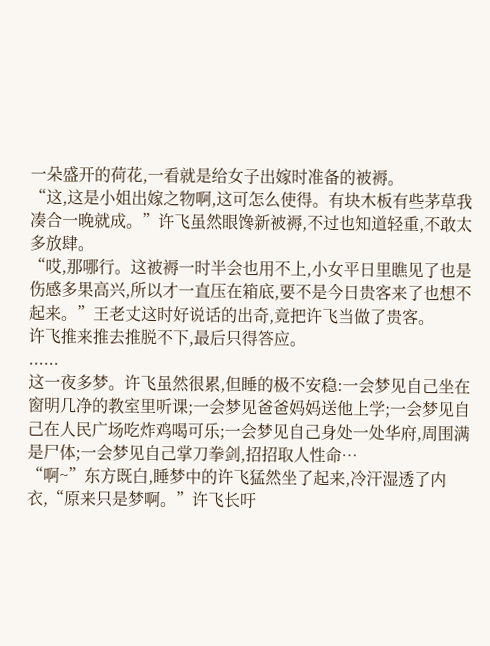一朵盛开的荷花,一看就是给女子出嫁时准备的被褥。
“这,这是小姐出嫁之物啊,这可怎么使得。有块木板有些茅草我凑合一晚就成。”许飞虽然眼馋新被褥,不过也知道轻重,不敢太多放肆。
“哎,那哪行。这被褥一时半会也用不上,小女平日里瞧见了也是伤感多果高兴,所以才一直压在箱底,要不是今日贵客来了也想不起来。”王老丈这时好说话的出奇,竟把许飞当做了贵客。
许飞推来推去推脱不下,最后只得答应。
......
这一夜多梦。许飞虽然很累,但睡的极不安稳:一会梦见自己坐在窗明几净的教室里听课;一会梦见爸爸妈妈送他上学;一会梦见自己在人民广场吃炸鸡喝可乐;一会梦见自己身处一处华府,周围满是尸体;一会梦见自己掌刀拳剑,招招取人性命…
“啊~”东方既白,睡梦中的许飞猛然坐了起来,冷汗湿透了内衣,“原来只是梦啊。”许飞长吁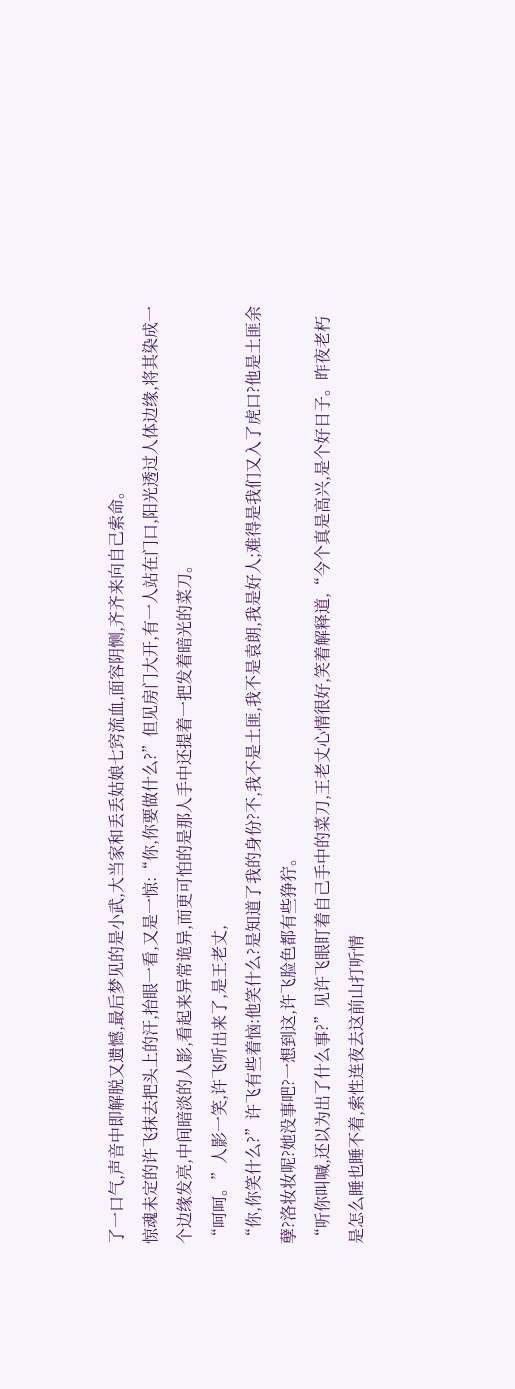了一口气,声音中即解脱又遗憾,最后梦见的是小武,大当家和丢丢姑娘七窍流血,面容阴恻,齐齐来向自己索命。
惊魂未定的许飞抹去把头上的汗,抬眼一看,又是一惊:“你,你要做什么?”但见房门大开,有一人站在门口,阳光透过人体边缘,将其染成一个边缘发亮,中间暗淡的人影,看起来异常诡异,而更可怕的是那人手中还提着一把发着暗光的菜刀。
“呵呵。”人影一笑,许飞听出来了,是王老丈,
“你,你笑什么?”许飞有些着恼:他笑什么?是知道了我的身份?不,我不是土匪,我不是袁朗,我是好人;难得是我们又入了虎口?他是土匪余孽?洛妆妆呢?她没事吧?一想到这,许飞脸色都有些狰狞。
“听你叫喊,还以为出了什么事?”见许飞眼盯着自己手中的菜刀,王老丈心情很好,笑着解释道,“今个真是高兴,是个好日子。昨夜老朽是怎么睡也睡不着,索性连夜去这前山打听情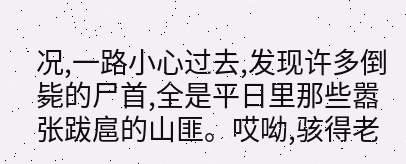况,一路小心过去,发现许多倒毙的尸首,全是平日里那些嚣张跋扈的山匪。哎呦,骇得老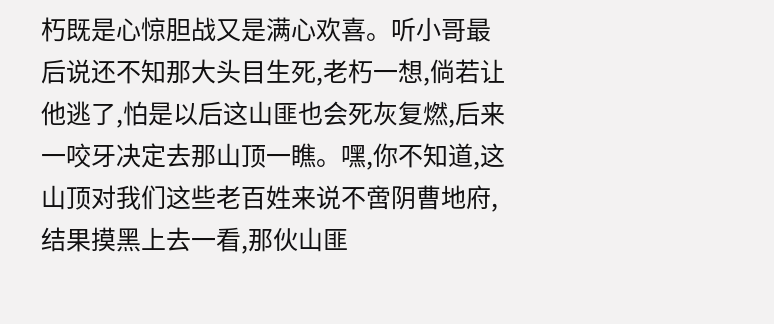朽既是心惊胆战又是满心欢喜。听小哥最后说还不知那大头目生死,老朽一想,倘若让他逃了,怕是以后这山匪也会死灰复燃,后来一咬牙决定去那山顶一瞧。嘿,你不知道,这山顶对我们这些老百姓来说不啻阴曹地府,结果摸黑上去一看,那伙山匪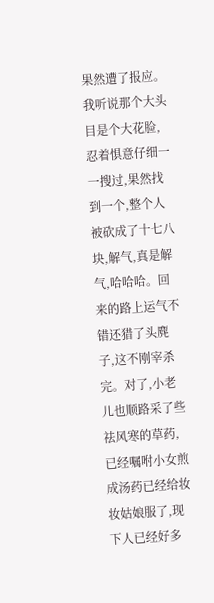果然遭了报应。我听说那个大头目是个大花脸,忍着惧意仔细一一搜过,果然找到一个,整个人被砍成了十七八块,解气,真是解气,哈哈哈。回来的路上运气不错还猎了头麂子,这不刚宰杀完。对了,小老儿也顺路采了些祛风寒的草药,已经嘱咐小女煎成汤药已经给妆妆姑娘服了,现下人已经好多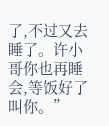了,不过又去睡了。许小哥你也再睡会,等饭好了叫你。”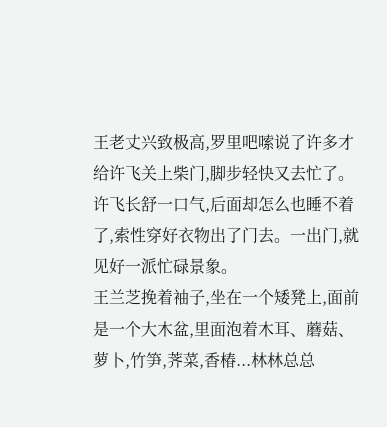王老丈兴致极高,罗里吧嗦说了许多才给许飞关上柴门,脚步轻快又去忙了。
许飞长舒一口气,后面却怎么也睡不着了,索性穿好衣物出了门去。一出门,就见好一派忙碌景象。
王兰芝挽着袖子,坐在一个矮凳上,面前是一个大木盆,里面泡着木耳、蘑菇、萝卜,竹笋,荠菜,香椿...林林总总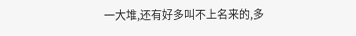一大堆,还有好多叫不上名来的,多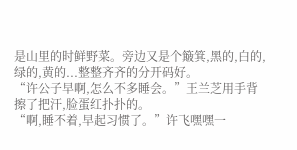是山里的时鲜野菜。旁边又是个簸箕,黑的,白的,绿的,黄的...整整齐齐的分开码好。
“许公子早啊,怎么不多睡会。”王兰芝用手背擦了把汗,脸蛋红扑扑的。
“啊,睡不着,早起习惯了。”许飞嘿嘿一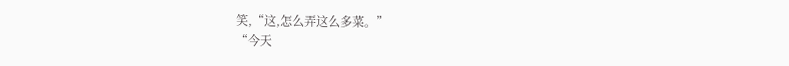笑,“这,怎么弄这么多菜。”
“今天